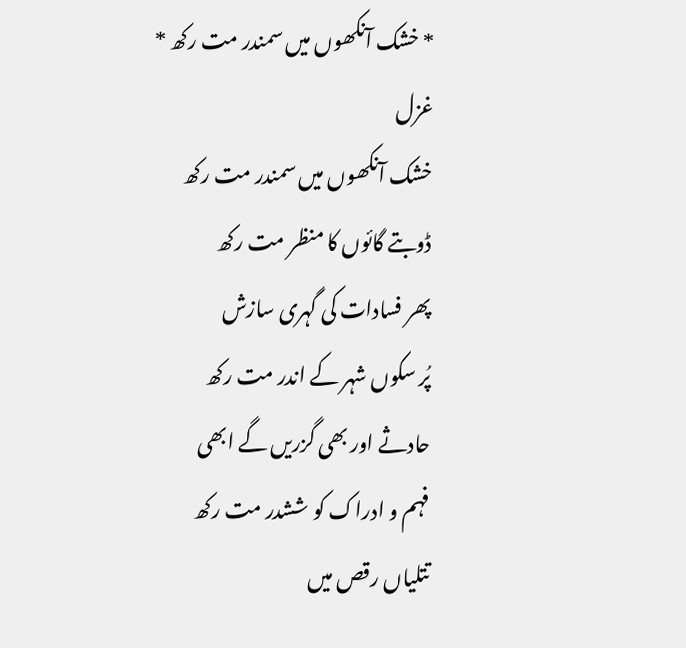* خشک آنکھوں میں سمندر مت رکھ *
غزل
خشک آنکھوں میں سمندر مت رکھ
ڈوبتے گائوں کا منظر مت رکھ
پھر فسادات کی گہری سازش
پُر سکوں شہر کے اندر مت رکھ
حادثے اور بھی گزریں گے ابھی
فہم و ادراک کو ششدر مت رکھ
تتلیاں رقص میں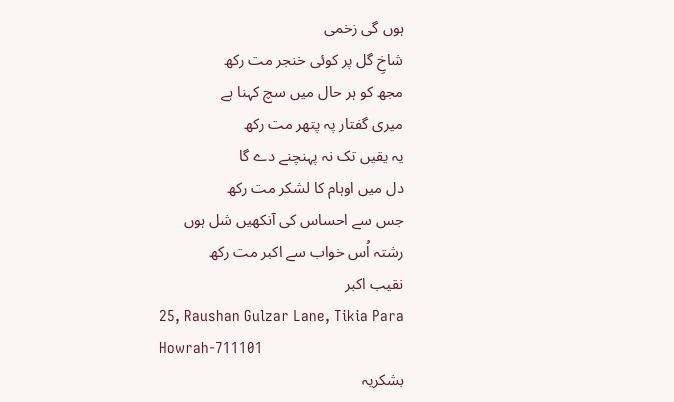ہوں گی زخمی
شاخِ گل پر کوئی خنجر مت رکھ
مجھ کو ہر حال میں سچ کہنا ہے
میری گفتار پہ پتھر مت رکھ
یہ یقیں تک نہ پہنچنے دے گا
دل میں اوہام کا لشکر مت رکھ
جس سے احساس کی آنکھیں شل ہوں
رشتہ اُس خواب سے اکبر مت رکھ
نقیب اکبر
25, Raushan Gulzar Lane, Tikia Para
Howrah-711101
بشکریہ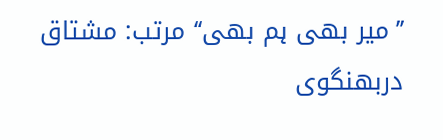’’میر بھی ہم بھی‘‘ مرتب: مشتاق دربھنگوی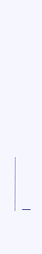………………………
|